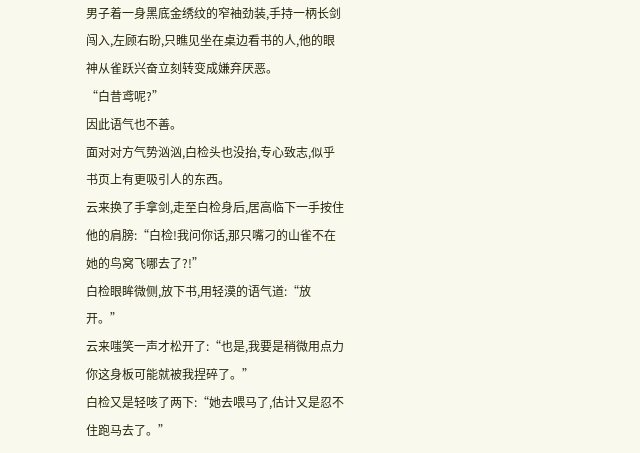男子着一身黑底金绣纹的窄袖劲装,手持一柄长剑闯入,左顾右盼,只瞧见坐在桌边看书的人,他的眼神从雀跃兴奋立刻转变成嫌弃厌恶。
“白昔鸢呢?”
因此语气也不善。
面对对方气势汹汹,白检头也没抬,专心致志,似乎书页上有更吸引人的东西。
云来换了手拿剑,走至白检身后,居高临下一手按住他的肩膀:“白检!我问你话,那只嘴刁的山雀不在她的鸟窝飞哪去了?!”
白检眼眸微侧,放下书,用轻漠的语气道:“放开。”
云来嗤笑一声才松开了:“也是,我要是稍微用点力你这身板可能就被我捏碎了。”
白检又是轻咳了两下:“她去喂马了,估计又是忍不住跑马去了。”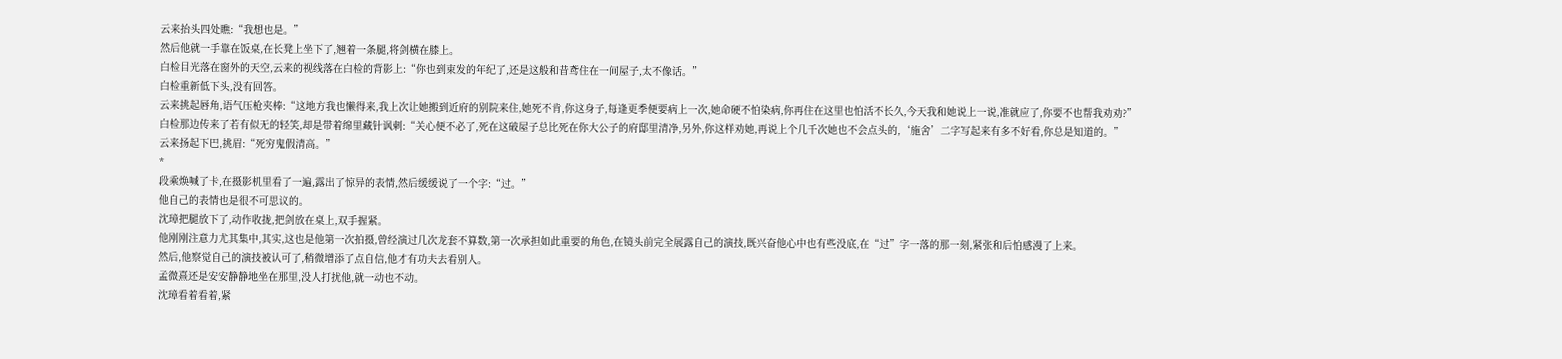云来抬头四处瞧:“我想也是。”
然后他就一手靠在饭桌,在长凳上坐下了,翘着一条腿,将剑横在膝上。
白检目光落在窗外的天空,云来的视线落在白检的背影上:“你也到束发的年纪了,还是这般和昔鸢住在一间屋子,太不像话。”
白检重新低下头,没有回答。
云来挑起唇角,语气压枪夹棒:“这地方我也懒得来,我上次让她搬到近府的别院来住,她死不肯,你这身子,每逢更季便要病上一次,她命硬不怕染病,你再住在这里也怕活不长久,今天我和她说上一说,准就应了,你要不也帮我劝劝?”
白检那边传来了若有似无的轻笑,却是带着绵里藏针讽刺:“关心便不必了,死在这破屋子总比死在你大公子的府邸里清净,另外,你这样劝她,再说上个几千次她也不会点头的,‘施舍’二字写起来有多不好看,你总是知道的。”
云来扬起下巴,挑眉:“死穷鬼假清高。”
*
段乘焕喊了卡,在摄影机里看了一遍,露出了惊异的表情,然后缓缓说了一个字:“过。”
他自己的表情也是很不可思议的。
沈璋把腿放下了,动作收拢,把剑放在桌上,双手握紧。
他刚刚注意力尤其集中,其实,这也是他第一次拍摄,曾经演过几次龙套不算数,第一次承担如此重要的角色,在镜头前完全展露自己的演技,既兴奋他心中也有些没底,在“过”字一落的那一刻,紧张和后怕感漫了上来。
然后,他察觉自己的演技被认可了,稍微增添了点自信,他才有功夫去看别人。
孟微熹还是安安静静地坐在那里,没人打扰他,就一动也不动。
沈璋看着看着,紧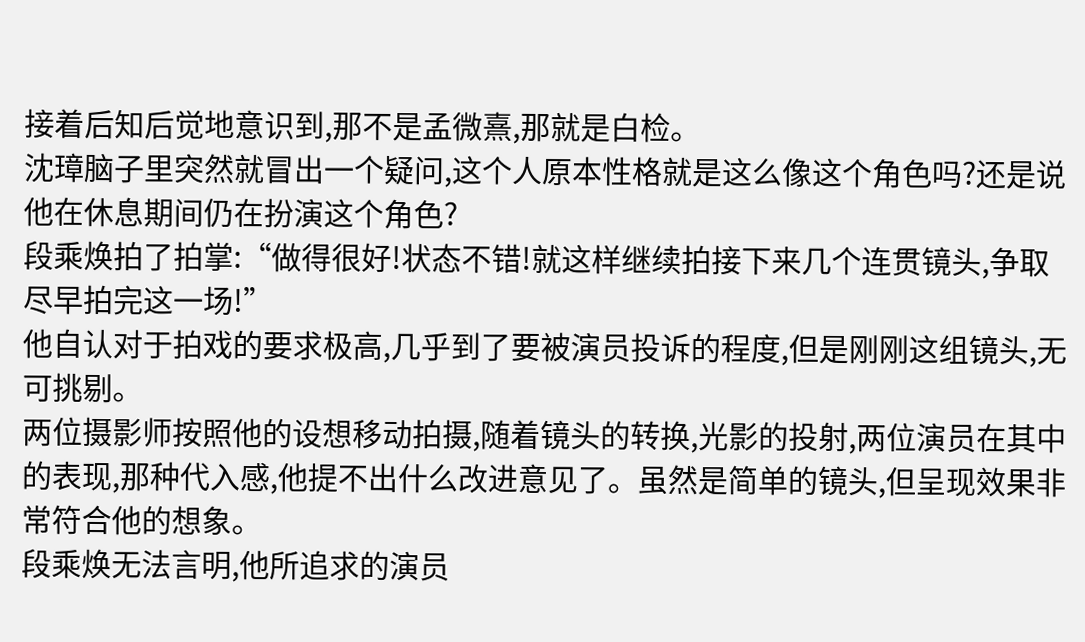接着后知后觉地意识到,那不是孟微熹,那就是白检。
沈璋脑子里突然就冒出一个疑问,这个人原本性格就是这么像这个角色吗?还是说他在休息期间仍在扮演这个角色?
段乘焕拍了拍掌:“做得很好!状态不错!就这样继续拍接下来几个连贯镜头,争取尽早拍完这一场!”
他自认对于拍戏的要求极高,几乎到了要被演员投诉的程度,但是刚刚这组镜头,无可挑剔。
两位摄影师按照他的设想移动拍摄,随着镜头的转换,光影的投射,两位演员在其中的表现,那种代入感,他提不出什么改进意见了。虽然是简单的镜头,但呈现效果非常符合他的想象。
段乘焕无法言明,他所追求的演员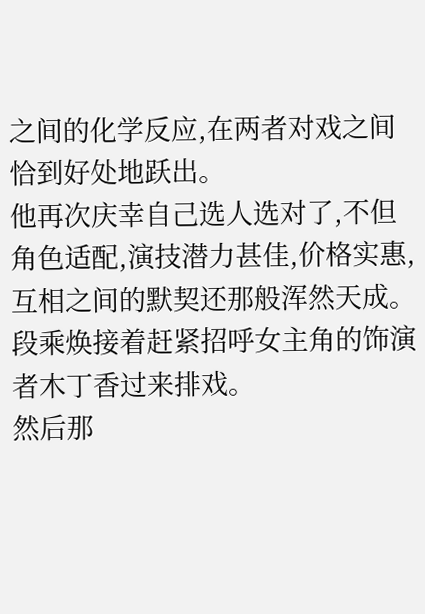之间的化学反应,在两者对戏之间恰到好处地跃出。
他再次庆幸自己选人选对了,不但角色适配,演技潜力甚佳,价格实惠,互相之间的默契还那般浑然天成。
段乘焕接着赶紧招呼女主角的饰演者木丁香过来排戏。
然后那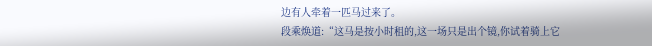边有人牵着一匹马过来了。
段乘焕道:“这马是按小时租的,这一场只是出个镜,你试着骑上它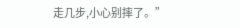走几步,小心别摔了。”